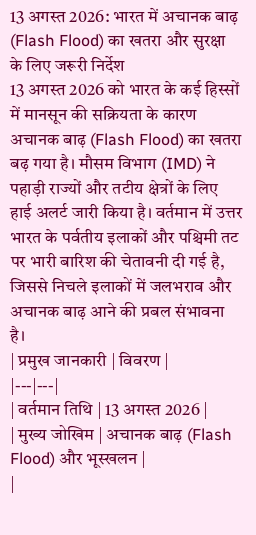13 अगस्त 2026: भारत में अचानक बाढ़ (Flash Flood) का खतरा और सुरक्षा के लिए जरूरी निर्देश
13 अगस्त 2026 को भारत के कई हिस्सों में मानसून की सक्रियता के कारण अचानक बाढ़ (Flash Flood) का खतरा बढ़ गया है। मौसम विभाग (IMD) ने पहाड़ी राज्यों और तटीय क्षेत्रों के लिए हाई अलर्ट जारी किया है। वर्तमान में उत्तर भारत के पर्वतीय इलाकों और पश्चिमी तट पर भारी बारिश की चेतावनी दी गई है, जिससे निचले इलाकों में जलभराव और अचानक बाढ़ आने की प्रबल संभावना है।
| प्रमुख जानकारी | विवरण |
|---|---|
| वर्तमान तिथि | 13 अगस्त 2026 |
| मुख्य जोखिम | अचानक बाढ़ (Flash Flood) और भूस्खलन |
|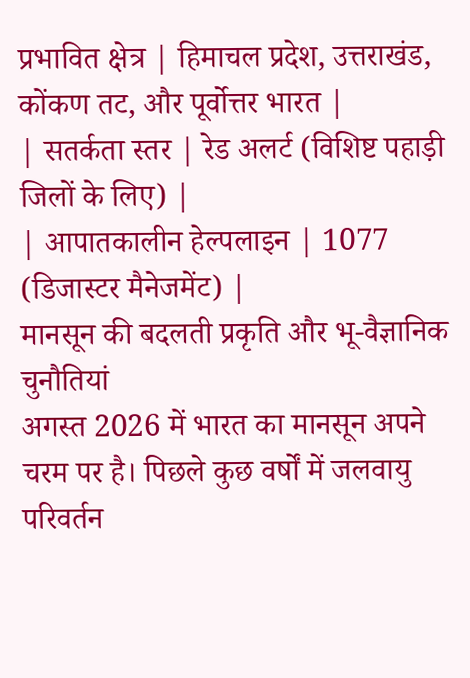प्रभावित क्षेत्र | हिमाचल प्रदेश, उत्तराखंड, कोंकण तट, और पूर्वोत्तर भारत |
| सतर्कता स्तर | रेड अलर्ट (विशिष्ट पहाड़ी जिलों के लिए) |
| आपातकालीन हेल्पलाइन | 1077 (डिजास्टर मैनेजमेंट) |
मानसून की बदलती प्रकृति और भू-वैज्ञानिक चुनौतियां
अगस्त 2026 में भारत का मानसून अपने चरम पर है। पिछले कुछ वर्षों में जलवायु परिवर्तन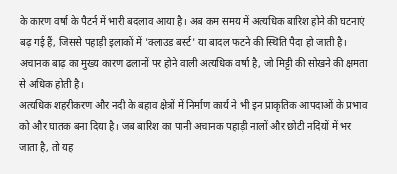के कारण वर्षा के पैटर्न में भारी बदलाव आया है। अब कम समय में अत्यधिक बारिश होने की घटनाएं बढ़ गई हैं, जिससे पहाड़ी इलाकों में 'क्लाउड बर्स्ट' या बादल फटने की स्थिति पैदा हो जाती है। अचानक बाढ़ का मुख्य कारण ढलानों पर होने वाली अत्यधिक वर्षा है, जो मिट्टी की सोखने की क्षमता से अधिक होती है।
अत्यधिक शहरीकरण और नदी के बहाव क्षेत्रों में निर्माण कार्य ने भी इन प्राकृतिक आपदाओं के प्रभाव को और घातक बना दिया है। जब बारिश का पानी अचानक पहाड़ी नालों और छोटी नदियों में भर जाता है, तो यह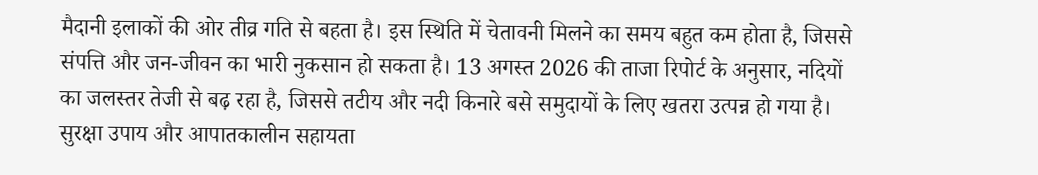मैदानी इलाकों की ओर तीव्र गति से बहता है। इस स्थिति में चेतावनी मिलने का समय बहुत कम होता है, जिससे संपत्ति और जन-जीवन का भारी नुकसान हो सकता है। 13 अगस्त 2026 की ताजा रिपोर्ट के अनुसार, नदियों का जलस्तर तेजी से बढ़ रहा है, जिससे तटीय और नदी किनारे बसे समुदायों के लिए खतरा उत्पन्न हो गया है।
सुरक्षा उपाय और आपातकालीन सहायता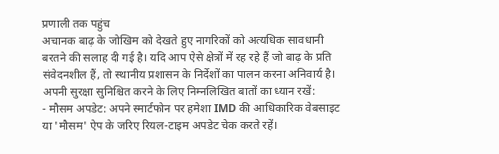प्रणाली तक पहुंच
अचानक बाढ़ के जोखिम को देखते हुए नागरिकों को अत्यधिक सावधानी बरतने की सलाह दी गई है। यदि आप ऐसे क्षेत्रों में रह रहे हैं जो बाढ़ के प्रति संवेदनशील हैं, तो स्थानीय प्रशासन के निर्देशों का पालन करना अनिवार्य है। अपनी सुरक्षा सुनिश्चित करने के लिए निम्नलिखित बातों का ध्यान रखें:
- मौसम अपडेट: अपने स्मार्टफोन पर हमेशा IMD की आधिकारिक वेबसाइट या 'मौसम' ऐप के जरिए रियल-टाइम अपडेट चेक करते रहें।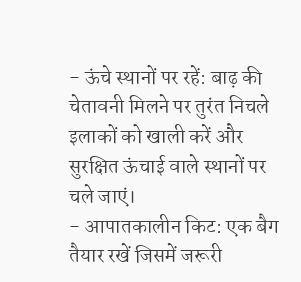- ऊंचे स्थानों पर रहें: बाढ़ की चेतावनी मिलने पर तुरंत निचले इलाकों को खाली करें और सुरक्षित ऊंचाई वाले स्थानों पर चले जाएं।
- आपातकालीन किट: एक बैग तैयार रखें जिसमें जरूरी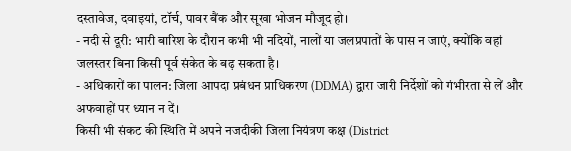दस्तावेज, दवाइयां, टॉर्च, पावर बैंक और सूखा भोजन मौजूद हो।
- नदी से दूरी: भारी बारिश के दौरान कभी भी नदियों, नालों या जलप्रपातों के पास न जाएं, क्योंकि वहां जलस्तर बिना किसी पूर्व संकेत के बढ़ सकता है।
- अधिकारों का पालन: जिला आपदा प्रबंधन प्राधिकरण (DDMA) द्वारा जारी निर्देशों को गंभीरता से लें और अफवाहों पर ध्यान न दें।
किसी भी संकट की स्थिति में अपने नजदीकी जिला नियंत्रण कक्ष (District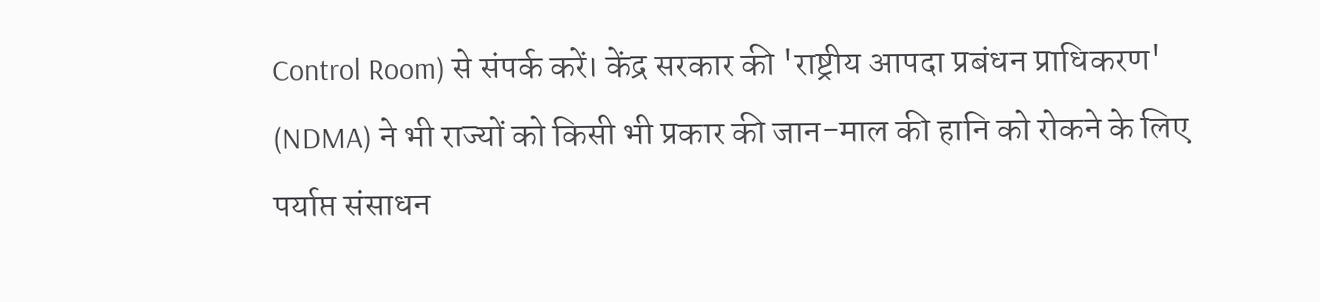Control Room) से संपर्क करें। केंद्र सरकार की 'राष्ट्रीय आपदा प्रबंधन प्राधिकरण' (NDMA) ने भी राज्यों को किसी भी प्रकार की जान-माल की हानि को रोकने के लिए पर्याप्त संसाधन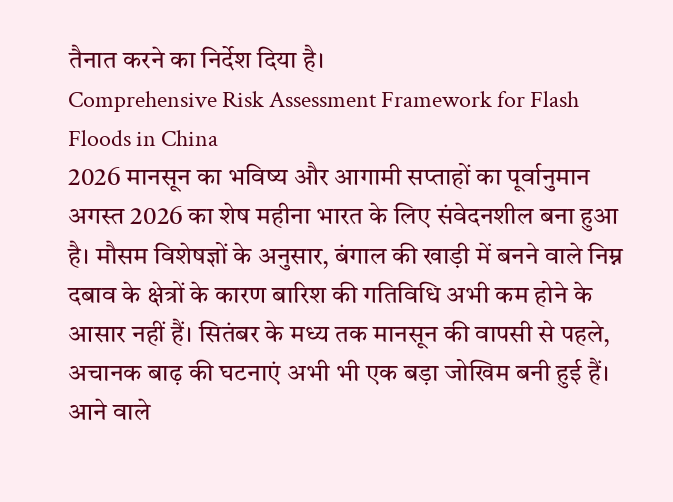तैनात करने का निर्देश दिया है।
Comprehensive Risk Assessment Framework for Flash Floods in China
2026 मानसून का भविष्य और आगामी सप्ताहों का पूर्वानुमान
अगस्त 2026 का शेष महीना भारत के लिए संवेदनशील बना हुआ है। मौसम विशेषज्ञों के अनुसार, बंगाल की खाड़ी में बनने वाले निम्न दबाव के क्षेत्रों के कारण बारिश की गतिविधि अभी कम होने के आसार नहीं हैं। सितंबर के मध्य तक मानसून की वापसी से पहले, अचानक बाढ़ की घटनाएं अभी भी एक बड़ा जोखिम बनी हुई हैं।
आने वाले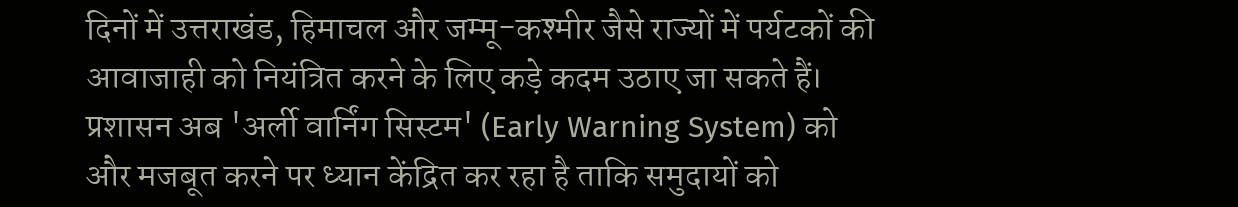दिनों में उत्तराखंड, हिमाचल और जम्मू-कश्मीर जैसे राज्यों में पर्यटकों की आवाजाही को नियंत्रित करने के लिए कड़े कदम उठाए जा सकते हैं। प्रशासन अब 'अर्ली वार्निंग सिस्टम' (Early Warning System) को और मजबूत करने पर ध्यान केंद्रित कर रहा है ताकि समुदायों को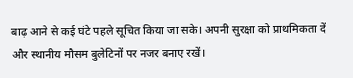बाढ़ आने से कई घंटे पहले सूचित किया जा सके। अपनी सुरक्षा को प्राथमिकता दें और स्थानीय मौसम बुलेटिनों पर नजर बनाए रखें।